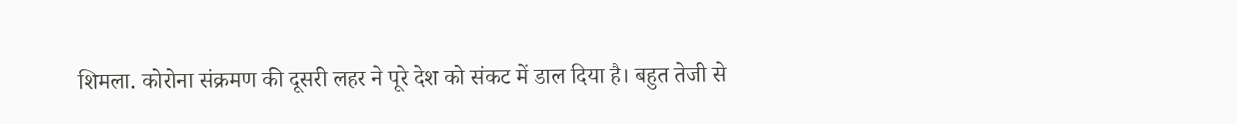शिमला. कोरोना संक्रमण की दूसरी लहर ने पूरे देश को संकट में डाल दिया है। बहुत तेजी से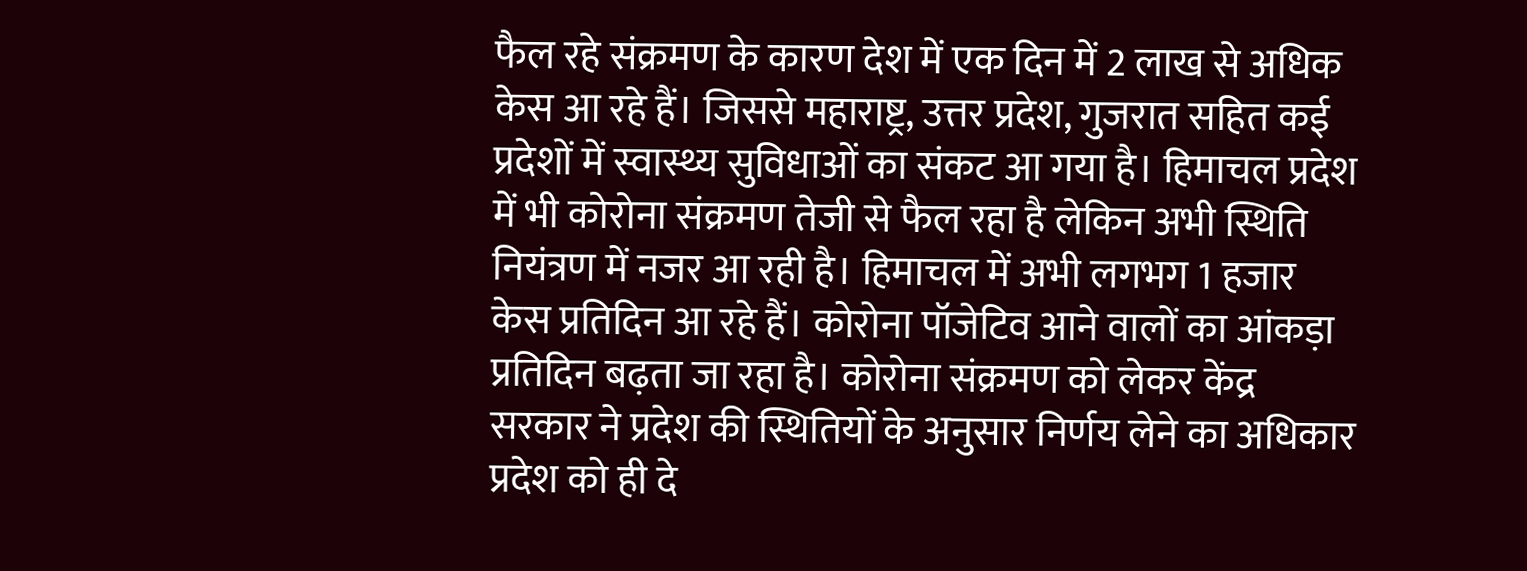फैल रहे संक्रमण के कारण देश में एक दिन में 2 लाख से अधिक केस आ रहे हैं। जिससे महाराष्ट्र, उत्तर प्रदेश, गुजरात सहित कई प्रदेशों में स्वास्थ्य सुविधाओं का संकट आ गया है। हिमाचल प्रदेश में भी कोरोना संक्रमण तेजी से फैल रहा है लेकिन अभी स्थिति नियंत्रण में नजर आ रही है। हिमाचल में अभी लगभग 1 हजार केस प्रतिदिन आ रहे हैं। कोरोना पॉजेटिव आने वालों का आंकड़ा प्रतिदिन बढ़ता जा रहा है। कोरोना संक्रमण को लेकर केंद्र सरकार ने प्रदेश की स्थितियों के अनुसार निर्णय लेने का अधिकार प्रदेश को ही दे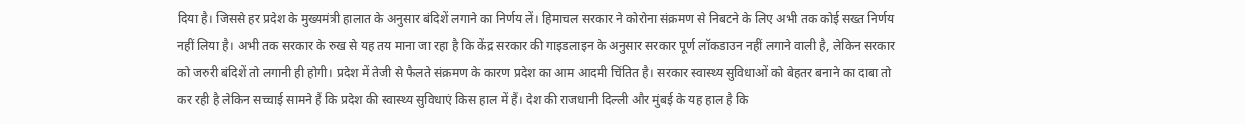दिया है। जिससे हर प्रदेश के मुख्यमंत्री हालात के अनुसार बंदिशें लगाने का निर्णय लें। हिमाचल सरकार ने कोरोना संक्रमण से निबटने के लिए अभी तक कोई सख्त निर्णय नहीं लिया है। अभी तक सरकार के रुख से यह तय माना जा रहा है कि केंद्र सरकार की गाइडलाइन के अनुसार सरकार पूर्ण लॉकडाउन नहीं लगाने वाली है, लेकिन सरकार को जरुरी बंदिशें तो लगानी ही होगी। प्रदेश में तेजी से फैलते संक्रमण के कारण प्रदेश का आम आदमी चिंतित है। सरकार स्वास्थ्य सुविधाओं को बेहतर बनाने का दाबा तो कर रही है लेकिन सच्चाई सामने हैं कि प्रदेश की स्वास्थ्य सुविधाएं किस हाल में हैं। देश की राजधानी दिल्ली और मुंबई के यह हाल है कि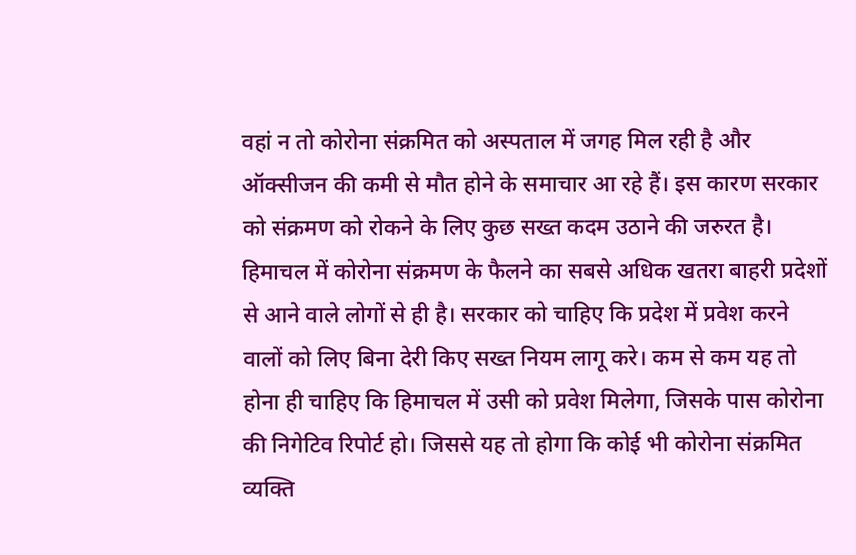वहां न तो कोरोना संक्रमित को अस्पताल में जगह मिल रही है और ऑक्सीजन की कमी से मौत होने के समाचार आ रहे हैं। इस कारण सरकार को संक्रमण को रोकने के लिए कुछ सख्त कदम उठाने की जरुरत है। हिमाचल में कोरोना संक्रमण के फैलने का सबसे अधिक खतरा बाहरी प्रदेशों से आने वाले लोगों से ही है। सरकार को चाहिए कि प्रदेश में प्रवेश करने वालों को लिए बिना देरी किए सख्त नियम लागू करे। कम से कम यह तो होना ही चाहिए कि हिमाचल में उसी को प्रवेश मिलेगा, जिसके पास कोरोना की निगेटिव रिपोर्ट हो। जिससे यह तो होगा कि कोई भी कोरोना संक्रमित व्यक्ति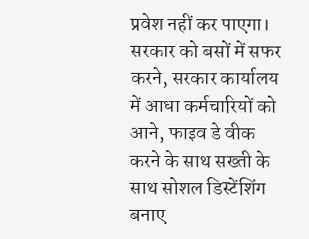प्रवेश नहीं कर पाएगा। सरकार को बसों में सफर करने, सरकार कार्यालय में आधा कर्मचारियों को आने, फाइव डे वीक करने के साथ सख्ती के साथ सोशल डिस्टेंशिंग बनाए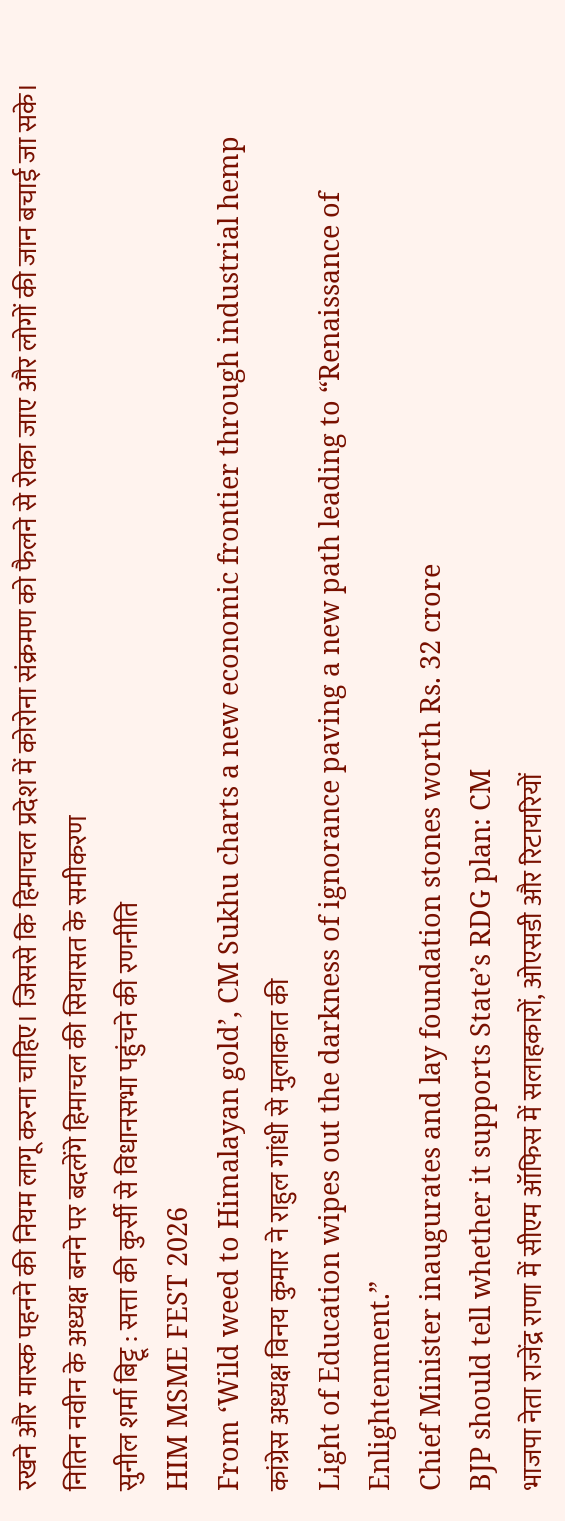रखने और मास्क पहनने की नियम लागू करना चाहिए। जिससे कि हिमाचल प्रदेश में कोरोना संक्रमण को फैलने से रोका जाए और लोगों की जान बचाई जा सके।
नितिन नवीन के अध्यक्ष बनने पर बदलेंगे हिमाचल की सियासत के समीकरण
सुनील शर्मा बिट्टू : सत्ता की कुर्सी से विधानसभा पहुंचने की रणनीति
HIM MSME FEST 2026
From ‘Wild weed to Himalayan gold’, CM Sukhu charts a new economic frontier through industrial hemp
कांग्रेस अध्यक्ष विनय कुमार ने राहुल गांधी से मुलाकात की
Light of Education wipes out the darkness of ignorance paving a new path leading to “Renaissance of Enlightenment.”
Chief Minister inaugurates and lay foundation stones worth Rs. 32 crore
BJP should tell whether it supports State’s RDG plan: CM
भाजपा नेता राजेंद्र राणा में सीएम ऑफिस में सलाहकारों, ओएसडी और रिटायरियों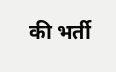की भर्ती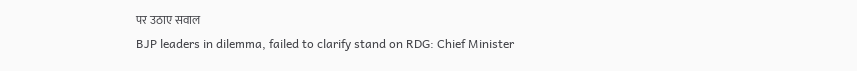पर उठाए सवाल
BJP leaders in dilemma, failed to clarify stand on RDG: Chief Minister